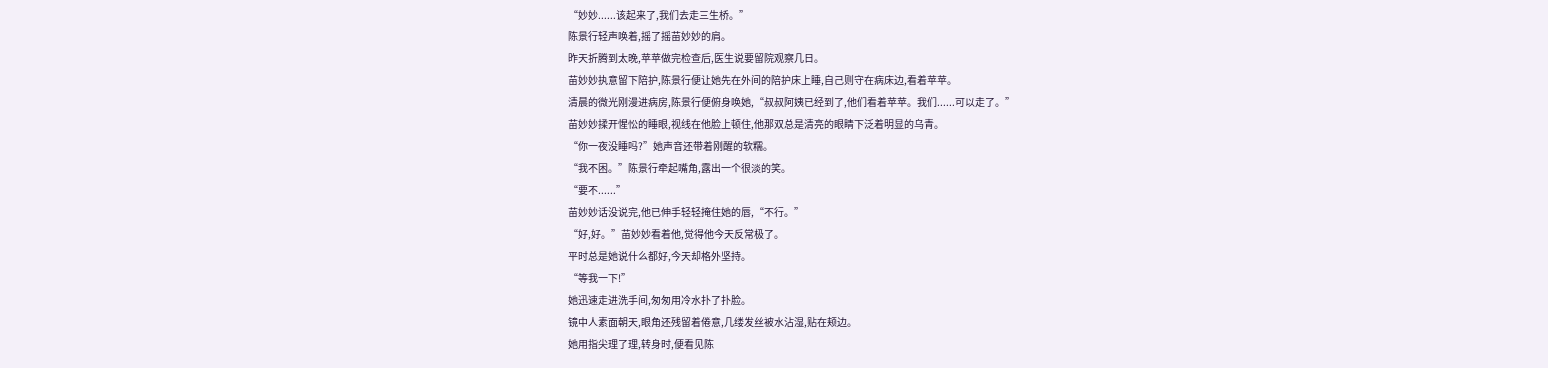“妙妙......该起来了,我们去走三生桥。”
陈景行轻声唤着,摇了摇苗妙妙的肩。
昨天折腾到太晚,苹苹做完检查后,医生说要留院观察几日。
苗妙妙执意留下陪护,陈景行便让她先在外间的陪护床上睡,自己则守在病床边,看着苹苹。
清晨的微光刚漫进病房,陈景行便俯身唤她,“叔叔阿姨已经到了,他们看着苹苹。我们......可以走了。”
苗妙妙揉开惺忪的睡眼,视线在他脸上顿住,他那双总是清亮的眼睛下泛着明显的乌青。
“你一夜没睡吗?”她声音还带着刚醒的软糯。
“我不困。”陈景行牵起嘴角,露出一个很淡的笑。
“要不......”
苗妙妙话没说完,他已伸手轻轻掩住她的唇,“不行。”
“好,好。”苗妙妙看着他,觉得他今天反常极了。
平时总是她说什么都好,今天却格外坚持。
“等我一下!”
她迅速走进洗手间,匆匆用冷水扑了扑脸。
镜中人素面朝天,眼角还残留着倦意,几缕发丝被水沾湿,贴在颊边。
她用指尖理了理,转身时,便看见陈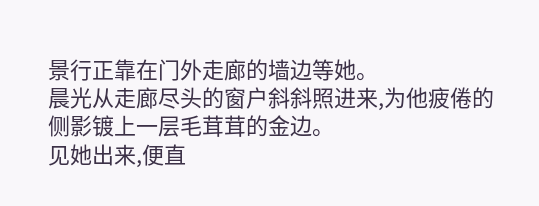景行正靠在门外走廊的墙边等她。
晨光从走廊尽头的窗户斜斜照进来,为他疲倦的侧影镀上一层毛茸茸的金边。
见她出来,便直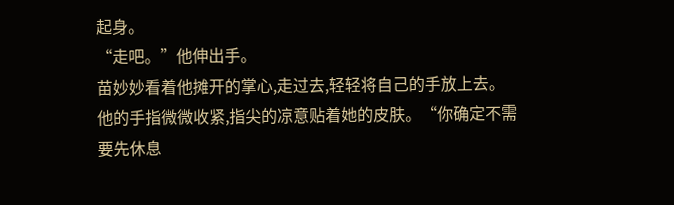起身。
“走吧。”他伸出手。
苗妙妙看着他摊开的掌心,走过去,轻轻将自己的手放上去。
他的手指微微收紧,指尖的凉意贴着她的皮肤。“你确定不需要先休息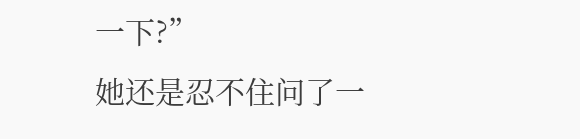一下?”
她还是忍不住问了一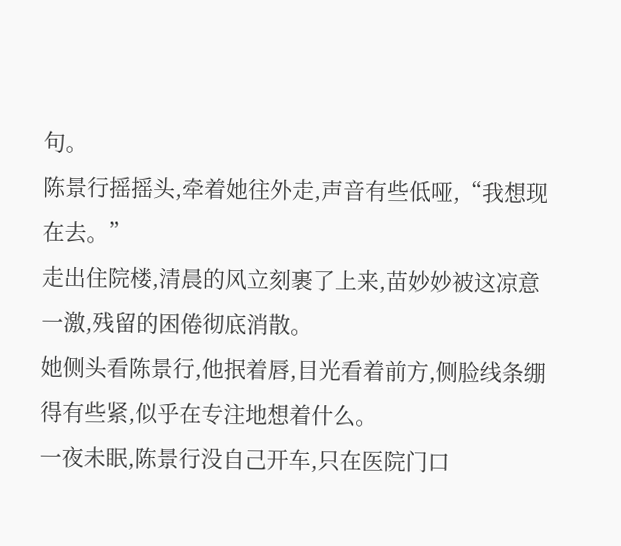句。
陈景行摇摇头,牵着她往外走,声音有些低哑,“我想现在去。”
走出住院楼,清晨的风立刻裹了上来,苗妙妙被这凉意一激,残留的困倦彻底消散。
她侧头看陈景行,他抿着唇,目光看着前方,侧脸线条绷得有些紧,似乎在专注地想着什么。
一夜未眠,陈景行没自己开车,只在医院门口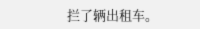拦了辆出租车。